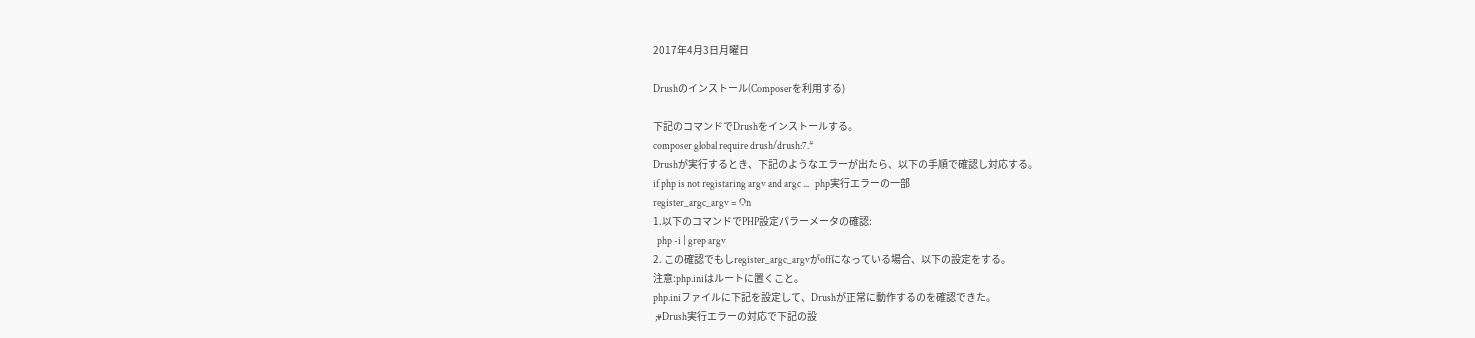2017年4月3日月曜日

Drushのインストール(Composerを利用する)

下記のコマンドでDrushをインストールする。
composer global require drush/drush:7.*
Drushが実行するとき、下記のようなエラーが出たら、以下の手順で確認し対応する。
if php is not registaring argv and argc ...   php実行エラーの一部
register_argc_argv = On
1.以下のコマンドでPHP設定パラーメータの確認:
  php -i | grep argv
2. この確認でもしregister_argc_argvがoffになっている場合、以下の設定をする。
注意:php.iniはルートに置くこと。
php.iniファイルに下記を設定して、Drushが正常に動作するのを確認できた。
 ;#Drush実行エラーの対応で下記の設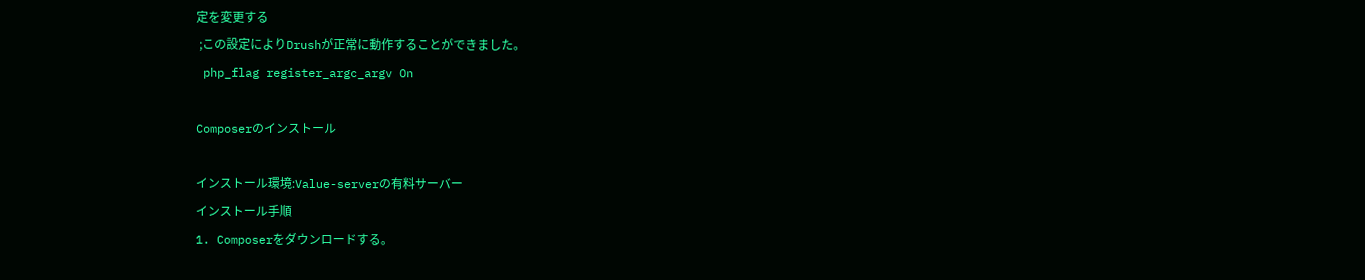定を変更する
 ;この設定によりDrushが正常に動作することができました。
 php_flag register_argc_argv On

Composerのインストール

インストール環境:Value-serverの有料サーバー
インストール手順
1. Composerをダウンロードする。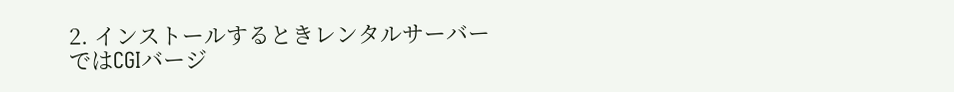2. インストールするときレンタルサーバーではCGIバージ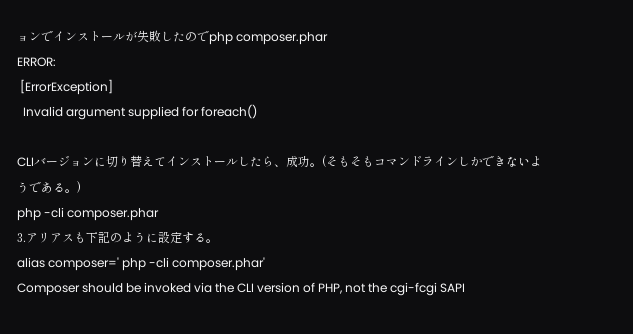ョンでインストールが失敗したのでphp composer.phar
ERROR:
 [ErrorException]
  Invalid argument supplied for foreach()

CLIバージョンに切り替えてインストールしたら、成功。(そもそもコマンドラインしかできないようである。)
php -cli composer.phar
3.アリアスも下記のように設定する。
alias composer=' php -cli composer.phar'
Composer should be invoked via the CLI version of PHP, not the cgi-fcgi SAPI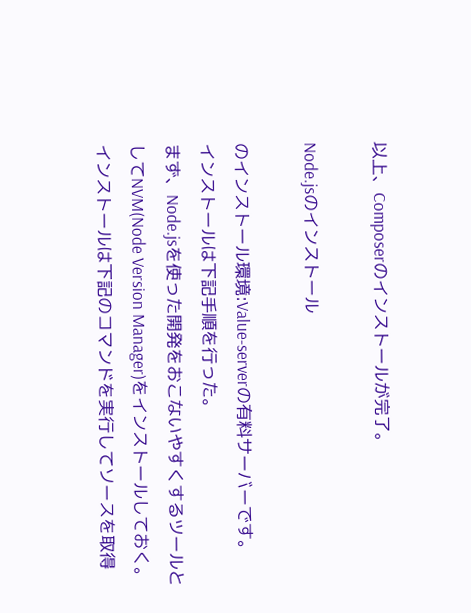以上、Composerのインストールが完了。

Node.jsのインストール

のインストール環境:Value-serverの有料サーバーです。
インストールは下記手順を行った。
まず、Node.jsを使った開発をおこないやすくするツールとしてNVM(Node Version Manager)をインストールしておく。
インストールは下記のコマンドを実行してソースを取得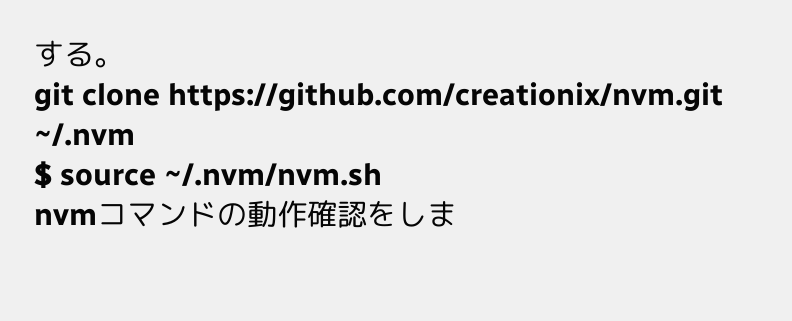する。
git clone https://github.com/creationix/nvm.git ~/.nvm
$ source ~/.nvm/nvm.sh
nvmコマンドの動作確認をしま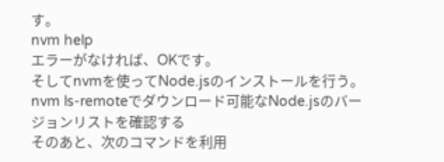す。
nvm help
エラーがなければ、OKです。
そしてnvmを使ってNode.jsのインストールを行う。
nvm ls-remoteでダウンロード可能なNode.jsのバージョンリストを確認する
そのあと、次のコマンドを利用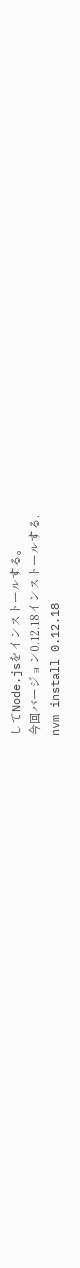してNode.jsをインストールする。
今回バージョン0.12.18インストールする.
nvm install 0.12.18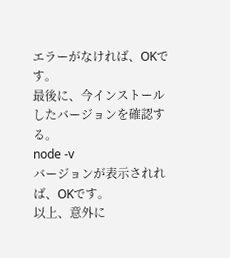エラーがなければ、OKです。
最後に、今インストールしたバージョンを確認する。
node -v
バージョンが表示されれば、OKです。
以上、意外に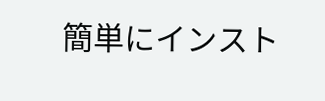簡単にインスト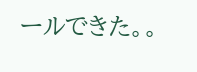ールできた。。